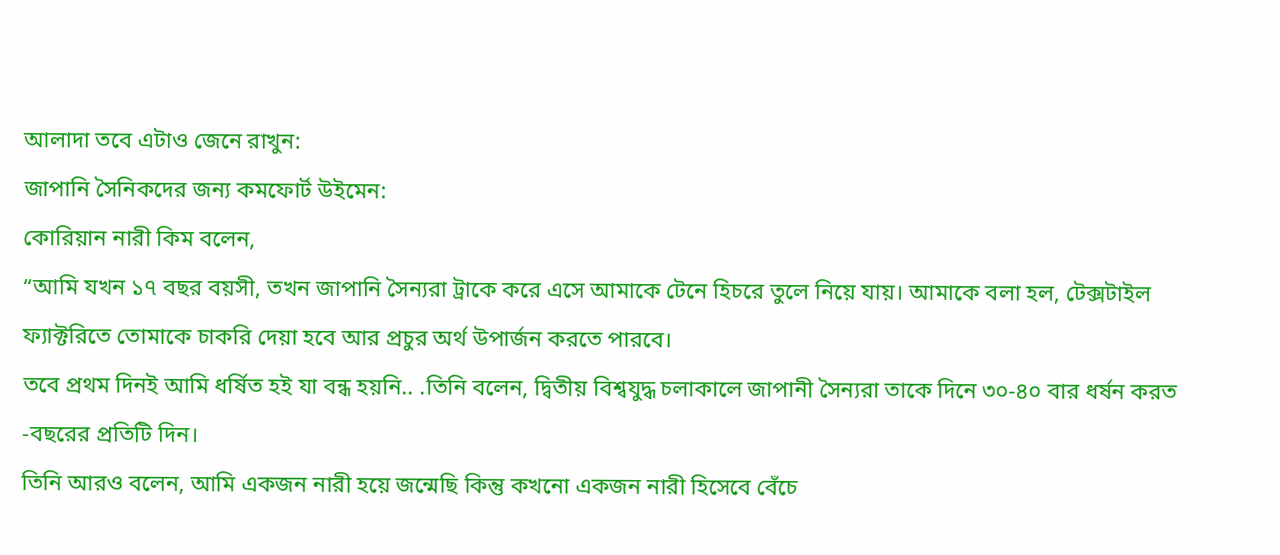আলাদা তবে এটাও জেনে রাখুন:
জাপানি সৈনিকদের জন্য কমফোর্ট উইমেন:
কোরিয়ান নারী কিম বলেন,
“আমি যখন ১৭ বছর বয়সী, তখন জাপানি সৈন্যরা ট্রাকে করে এসে আমাকে টেনে হিচরে তুলে নিয়ে যায়। আমাকে বলা হল, টেক্সটাইল ফ্যাক্টরিতে তোমাকে চাকরি দেয়া হবে আর প্রচুর অর্থ উপার্জন করতে পারবে।
তবে প্রথম দিনই আমি ধর্ষিত হই যা বন্ধ হয়নি.. .তিনি বলেন, দ্বিতীয় বিশ্বযুদ্ধ চলাকালে জাপানী সৈন্যরা তাকে দিনে ৩০-৪০ বার ধর্ষন করত -বছরের প্রতিটি দিন।
তিনি আরও বলেন, আমি একজন নারী হয়ে জন্মেছি কিন্তু কখনো একজন নারী হিসেবে বেঁচে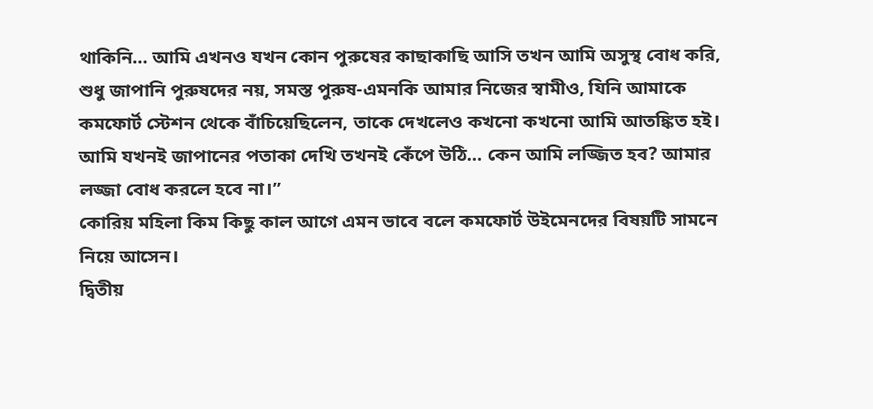থাকিনি… আমি এখনও যখন কোন পুরুষের কাছাকাছি আসি তখন আমি অসুস্থ বোধ করি, শুধু জাপানি পুরুষদের নয়, সমস্ত পুরুষ-এমনকি আমার নিজের স্বামীও, যিনি আমাকে কমফোর্ট স্টেশন থেকে বাঁচিয়েছিলেন, তাকে দেখলেও কখনো কখনো আমি আতঙ্কিত হই। আমি যখনই জাপানের পতাকা দেখি তখনই কেঁপে উঠি… কেন আমি লজ্জিত হব? আমার লজ্জা বোধ করলে হবে না।”
কোরিয় মহিলা কিম কিছু কাল আগে এমন ভাবে বলে কমফোর্ট উইমেনদের বিষয়টি সামনে নিয়ে আসেন।
দ্বিতীয়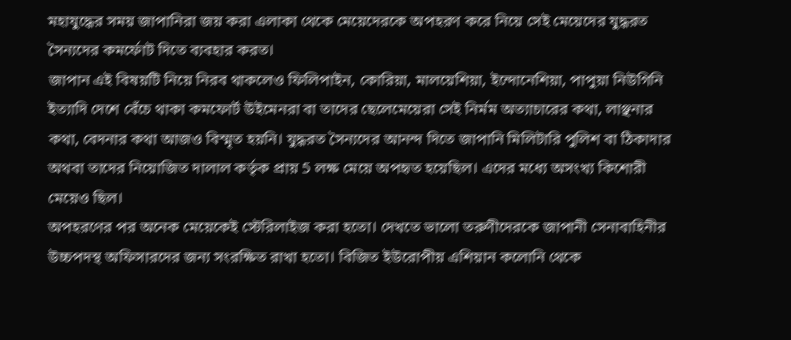মহাযুদ্ধের সময় জাপানিরা জয় করা এলাকা থেকে মেয়েদেরকে অপহরণ করে নিয়ে সেই মেয়েদের যুদ্ধরত সৈন্যদের কমর্ফোট দিতে ব্যবহার করত।
জাপান এই বিষয়টি নিয়ে নিরব থাকলেও ফিলিপাইন, কোরিয়া, মালয়েশিয়া, ইন্দোনেশিয়া, পাপুয়া নিউগিনি ইত্যাদি দেশে বেঁচে থাকা কমফোর্ট উইমেনরা বা তাদের ছেলেমেয়েরা সেই নির্মম অত্যাচারের কথা, লাঞ্ছনার কথা, বেদনার কথা আজও বিস্মৃত হয়নি। যুদ্ধরত সৈন্যদের আনন্দ দিতে জাপানি মিলিটারি পুলিশ বা ঠিকাদার অথবা তাদের নিয়োজিত দালাল কর্তৃক প্রায় 5 লক্ষ মেয়ে অপহৃত হয়েছিল। এদের মধ্যে অসংখ্য কিশোরী মেয়েও ছিল।
অপহরণের পর অনেক মেয়েকেই স্টেরিলাইজ করা হতো। দেখতে ভালো তরুণীদেরকে জাপানী সেনাবাহিনীর উচ্চপদস্থ অফিসারদের জন্য সংরক্ষিত রাখা হতো। বিজিত ইউরোপীয় এশিয়ান কলোনি থেকে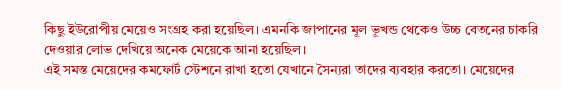কিছু ইউরোপীয় মেয়েও সংগ্রহ করা হয়েছিল। এমনকি জাপানের মূল ভূখন্ড থেকেও উচ্চ বেতনের চাকরি দেওয়ার লোভ দেখিয়ে অনেক মেয়েকে আনা হয়েছিল।
এই সমস্ত মেয়েদের কমফোর্ট স্টেশনে রাখা হতো যেখানে সৈন্যরা তাদের ব্যবহার করতো। মেয়েদের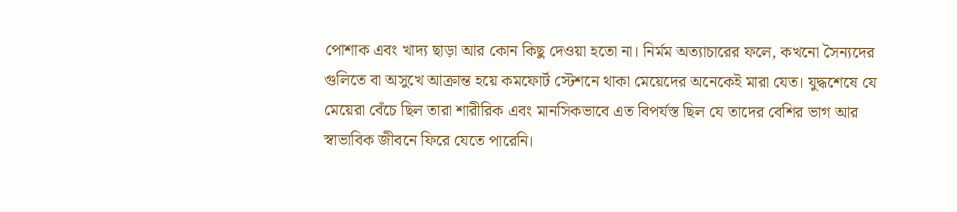পোশাক এবং খাদ্য ছাড়া আর কোন কিছু দেওয়া হতো না। নির্মম অত্যাচারের ফলে, কখনো সৈন্যদের গুলিতে বা অসুখে আক্রান্ত হয়ে কমফোর্ট স্টেশনে থাকা মেয়েদের অনেকেই মারা যেত। যুদ্ধশেষে যে মেয়েরা বেঁচে ছিল তারা শারীরিক এবং মানসিকভাবে এত বিপর্যস্ত ছিল যে তাদের বেশির ভাগ আর স্বাভাবিক জীবনে ফিরে যেতে পারেনি।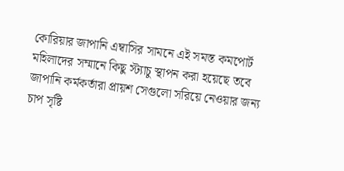কোরিয়ার জাপানি এম্বাসির সামনে এই সমস্ত কমপোর্ট মহিলাদের সম্মানে কিছু স্ট্যাচু স্থাপন করা হয়েছে তবে জাপানি কর্মকর্তারা প্রায়শ সেগুলো সরিয়ে নেওয়ার জন্য চাপ সৃষ্টি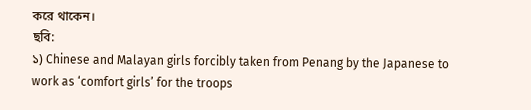করে থাকেন।
ছবি:
১) Chinese and Malayan girls forcibly taken from Penang by the Japanese to work as ‘comfort girls’ for the troops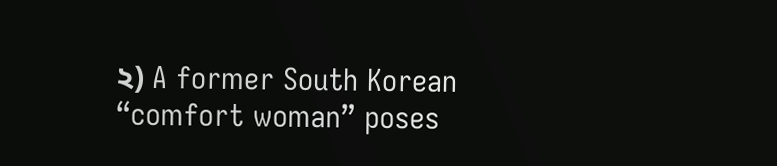২) A former South Korean “comfort woman” poses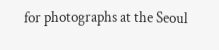for photographs at the Seoul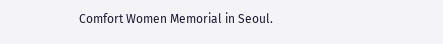Comfort Women Memorial in Seoul.